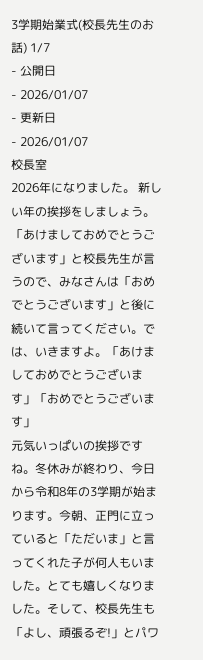3学期始業式(校長先生のお話) 1/7
- 公開日
- 2026/01/07
- 更新日
- 2026/01/07
校長室
2026年になりました。 新しい年の挨拶をしましょう。「あけましておめでとうございます」と校長先生が言うので、みなさんは「おめでとうございます」と後に続いて言ってください。では、いきますよ。「あけましておめでとうございます」「おめでとうございます」
元気いっぱいの挨拶ですね。冬休みが終わり、今日から令和8年の3学期が始まります。今朝、正門に立っていると「ただいま」と言ってくれた子が何人もいました。とても嬉しくなりました。そして、校長先生も「よし、頑張るぞ!」とパワ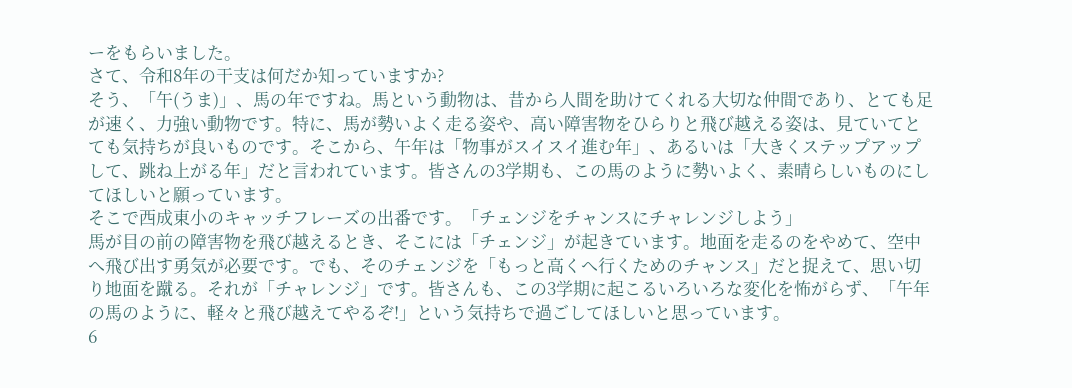ーをもらいました。
さて、令和8年の干支は何だか知っていますか?
そう、「午(うま)」、馬の年ですね。馬という動物は、昔から人間を助けてくれる大切な仲間であり、とても足が速く、力強い動物です。特に、馬が勢いよく走る姿や、高い障害物をひらりと飛び越える姿は、見ていてとても気持ちが良いものです。そこから、午年は「物事がスイスイ進む年」、あるいは「大きくステップアップして、跳ね上がる年」だと言われています。皆さんの3学期も、この馬のように勢いよく、素晴らしいものにしてほしいと願っています。
そこで西成東小のキャッチフレーズの出番です。「チェンジをチャンスにチャレンジしよう」
馬が目の前の障害物を飛び越えるとき、そこには「チェンジ」が起きています。地面を走るのをやめて、空中へ飛び出す勇気が必要です。でも、そのチェンジを「もっと高くへ行くためのチャンス」だと捉えて、思い切り地面を蹴る。それが「チャレンジ」です。皆さんも、この3学期に起こるいろいろな変化を怖がらず、「午年の馬のように、軽々と飛び越えてやるぞ!」という気持ちで過ごしてほしいと思っています。
6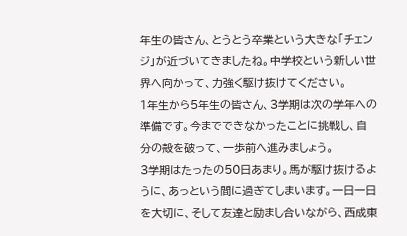年生の皆さん、とうとう卒業という大きな「チェンジ」が近づいてきましたね。中学校という新しい世界へ向かって、力強く駆け抜けてください。
1年生から5年生の皆さん、3学期は次の学年への準備です。今までできなかったことに挑戦し、自分の殻を破って、一歩前へ進みましょう。
3学期はたったの50日あまり。馬が駆け抜けるように、あっという間に過ぎてしまいます。一日一日を大切に、そして友達と励まし合いながら、西成東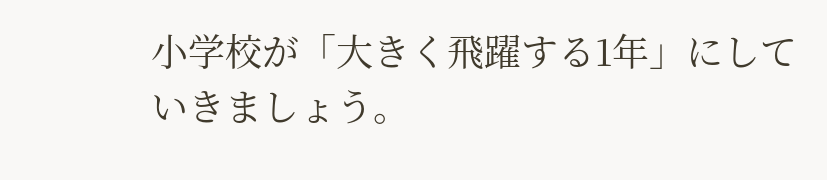小学校が「大きく飛躍する1年」にしていきましょう。